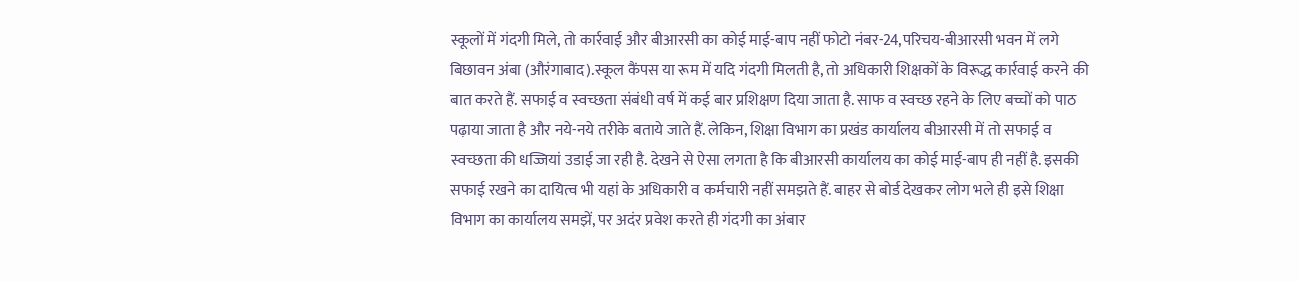स्कूलों में गंदगी मिले, तो कार्रवाई और बीआरसी का कोई माई-बाप नहीं फोटो नंबर-24,परिचय-बीआरसी भवन में लगे बिछावन अंबा (औरंगाबाद).स्कूल कैंपस या रूम में यदि गंदगी मिलती है, तो अधिकारी शिक्षकों के विरूद्ध कार्रवाई करने की बात करते हैं. सफाई व स्वच्छता संबंधी वर्ष में कई बार प्रशिक्षण दिया जाता है. साफ व स्वच्छ रहने के लिए बच्चों को पाठ पढ़ाया जाता है और नये-नये तरीके बताये जाते हैं. लेकिन, शिक्षा विभाग का प्रखंड कार्यालय बीआरसी में तो सफाई व स्वच्छता की धज्जियां उडाई जा रही है. देखने से ऐसा लगता है कि बीआरसी कार्यालय का कोई माई-बाप ही नहीं है. इसकी सफाई रखने का दायित्व भी यहां के अधिकारी व कर्मचारी नहीं समझते हैं. बाहर से बोर्ड देखकर लोग भले ही इसे शिक्षा विभाग का कार्यालय समझें, पर अदंर प्रवेश करते ही गंदगी का अंबार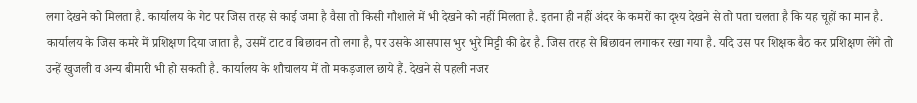लगा देखने को मिलता है. कार्यालय के गेट पर जिस तरह से काई जमा है वैसा तो किसी गौशाले में भी देखने को नहीं मिलता है. इतना ही नहीं अंदर के कमरों का दृश्य देखने से तो पता चलता है कि यह चूहों का मान है. कार्यालय के जिस कमरे में प्रशिक्षण दिया जाता है, उसमें टाट व बिछावन तो लगा है, पर उसके आसपास भुर भुरे मिट्टी की ढेर है. जिस तरह से बिछावन लगाकर रखा गया है. यदि उस पर शिक्षक बैठ कर प्रशिक्षण लेंगे तो उन्हें खुजली व अन्य बीमारी भी हो सकती है. कार्यालय के शौचालय में तो मकड़जाल छाये हैं. देखने से पहली नजर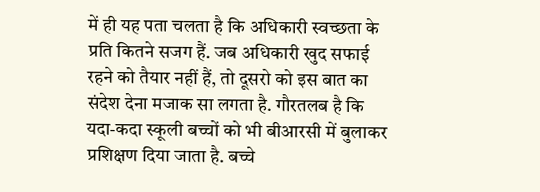में ही यह पता चलता है कि अधिकारी स्वच्छता के प्रति कितने सजग हैं. जब अधिकारी खुद सफाई रहने को तैयार नहीं हैं, तो दूसरो को इस बात का संदेश देना मजाक सा लगता है. गौरतलब है कि यदा-कदा स्कूली बच्चों को भी बीआरसी में बुलाकर प्रशिक्षण दिया जाता है. बच्चे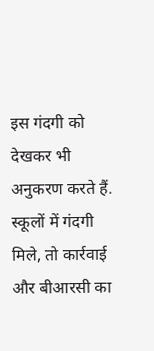इस गंदगी को देखकर भी अनुकरण करते हैं.
स्कूलों में गंदगी मिले, तो कार्रवाई और बीआरसी का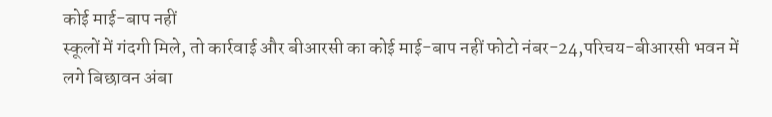कोई माई-बाप नहीं
स्कूलों में गंदगी मिले, तो कार्रवाई और बीआरसी का कोई माई-बाप नहीं फोटो नंबर-24,परिचय-बीआरसी भवन में लगे बिछावन अंबा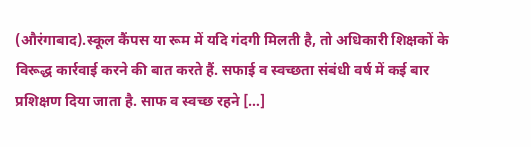(औरंगाबाद).स्कूल कैंपस या रूम में यदि गंदगी मिलती है, तो अधिकारी शिक्षकों के विरूद्ध कार्रवाई करने की बात करते हैं. सफाई व स्वच्छता संबंधी वर्ष में कई बार प्रशिक्षण दिया जाता है. साफ व स्वच्छ रहने […]